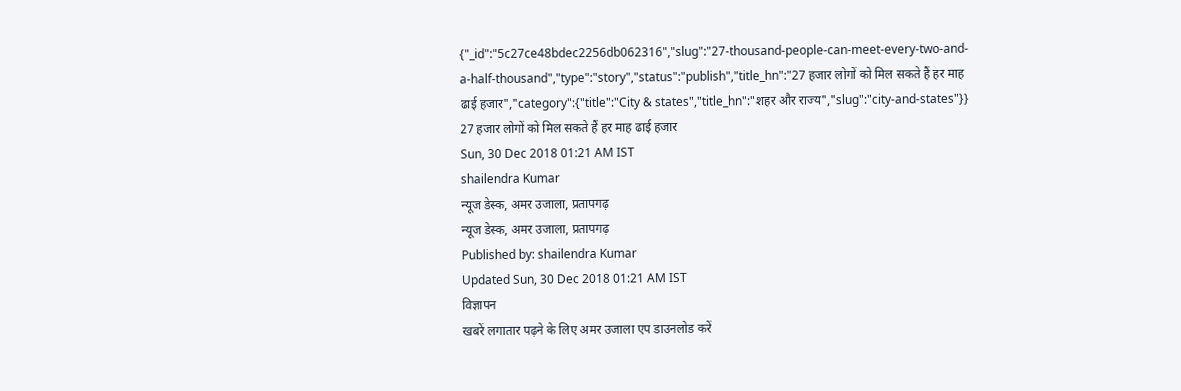{"_id":"5c27ce48bdec2256db062316","slug":"27-thousand-people-can-meet-every-two-and-a-half-thousand","type":"story","status":"publish","title_hn":"27 हजार लोगों को मिल सकते हैं हर माह ढाई हजार","category":{"title":"City & states","title_hn":"शहर और राज्य","slug":"city-and-states"}}
27 हजार लोगों को मिल सकते हैं हर माह ढाई हजार
Sun, 30 Dec 2018 01:21 AM IST
shailendra Kumar
न्यूज डेस्क, अमर उजाला, प्रतापगढ़
न्यूज डेस्क, अमर उजाला, प्रतापगढ़
Published by: shailendra Kumar
Updated Sun, 30 Dec 2018 01:21 AM IST
विज्ञापन
खबरें लगातार पढ़ने के लिए अमर उजाला एप डाउनलोड करें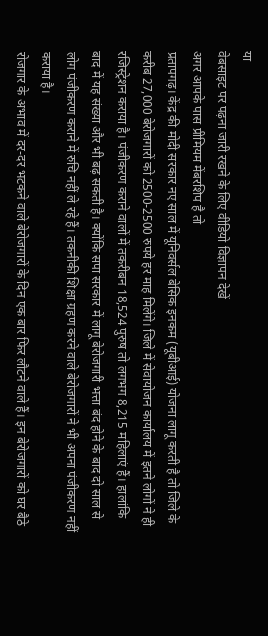या
वेबसाइट पर पढ़ना जारी रखने के लिए वीडियो विज्ञापन देखें
अगर आपके पास प्रीमियम मेंबरशिप है तो
प्रतापगढ़। केंद्र की मोदी सरकार नए साल में यूनिवर्सल बेसिक इनकम (यूबीआई) योजना लागू करती है तो जिले के करीब 27,000 बेरोजगारों को 2500-2500 रुपये हर माह मिलेंगे। जिले में सेवायोजन कार्यालय में इतने लोगों ने ही रजिस्ट्रेशन कराया है। पंजीकरण कराने वालों में तकरीबन 18,524 पुरुष तो लगभग 8,215 महिलाएं हैं। हालांकि बाद में यह संख्या और भी बढ़ सकती है। क्योंकि सपा सरकार में लागू बेरोजगारी भत्ता बंद होने के बाद दो साल से लोग पंजीकरण कराने में रुचि नहीं ले रहे हैं। तकनीकी शिक्षा ग्रहण करने वाले बेरोजगारों ने भी अपना पंजीकरण नहीं कराया है।
रोजगार के अभाव में दर-दर भटकने वाले बेरोजगारों के दिन एक बार फिर लौटने वाले हैं। इन बेरोजगारों को घर बैठे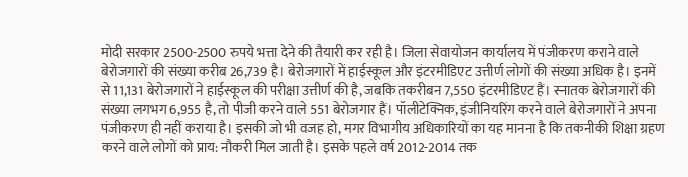मोदी सरकार 2500-2500 रुपये भत्ता देने की तैयारी कर रही है। जिला सेवायोजन कार्यालय में पंजीकरण कराने वाले बेरोजगारों की संख्या करीब 26,739 है। बेरोजगारों में हाईस्कूल और इंटरमीडिएट उत्तीर्ण लोगों की संख्या अधिक है। इनमें से 11,131 बेरोजगारों ने हाईस्कूल की परीक्षा उत्तीर्ण की है, जबकि तकरीबन 7,550 इंटरमीडिएट हैं। स्नातक बेरोजगारों की संख्या लगभग 6,955 है, तो पीजी करने वाले 551 बेरोजगार हैं। पॉलीटेक्निक, इंजीनियरिंग करने वाले बेरोजगारों ने अपना पंजीकरण ही नहीं कराया है। इसकी जो भी वजह हो, मगर विभागीय अधिकारियों का यह मानना है कि तकनीकी शिक्षा ग्रहण करने वाले लोगों को प्राय: नौकरी मिल जाती है। इसके पहले वर्ष 2012-2014 तक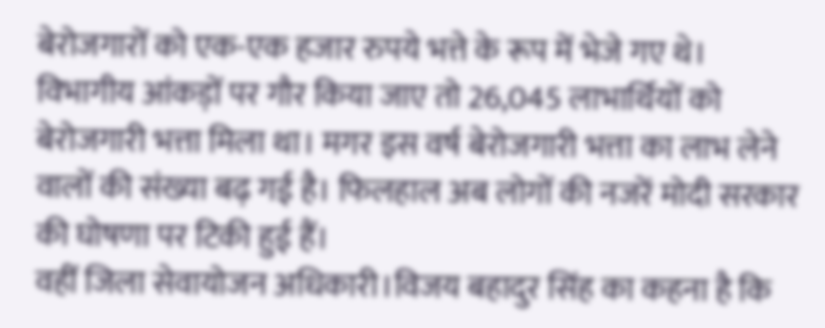बेरोजगारों को एक-एक हजार रुपये भत्ते के रूप में भेजे गए थे। विभागीय आंकड़ों पर गौर किया जाए तो 26,045 लाभार्थियों को बेरोजगारी भत्ता मिला था। मगर इस वर्ष बेरोजगारी भत्ता का लाभ लेने वालों की संख्या बढ़ गई है। फिलहाल अब लोगों की नजरें मोदी सरकार की घोषणा पर टिकी हुई हैं।
वहीं जिला सेवायोजन अधिकारी।विजय बहादुर सिंह का कहना है कि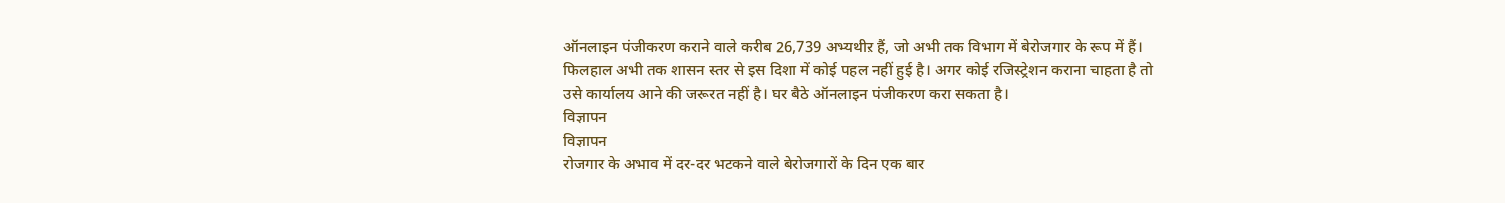ऑनलाइन पंजीकरण कराने वाले करीब 26,739 अभ्यथीऱ हैं, जो अभी तक विभाग में बेरोजगार के रूप में हैं। फिलहाल अभी तक शासन स्तर से इस दिशा में कोई पहल नहीं हुई है। अगर कोई रजिस्ट्रेशन कराना चाहता है तो उसे कार्यालय आने की जरूरत नहीं है। घर बैठे ऑनलाइन पंजीकरण करा सकता है।
विज्ञापन
विज्ञापन
रोजगार के अभाव में दर-दर भटकने वाले बेरोजगारों के दिन एक बार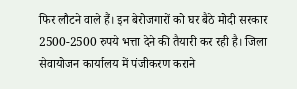फिर लौटने वाले हैं। इन बेरोजगारों को घर बैठे मोदी सरकार 2500-2500 रुपये भत्ता देने की तैयारी कर रही है। जिला सेवायोजन कार्यालय में पंजीकरण कराने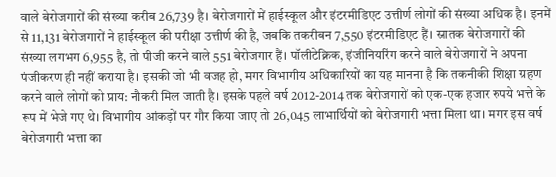वाले बेरोजगारों की संख्या करीब 26,739 है। बेरोजगारों में हाईस्कूल और इंटरमीडिएट उत्तीर्ण लोगों की संख्या अधिक है। इनमें से 11,131 बेरोजगारों ने हाईस्कूल की परीक्षा उत्तीर्ण की है, जबकि तकरीबन 7,550 इंटरमीडिएट हैं। स्नातक बेरोजगारों की संख्या लगभग 6,955 है, तो पीजी करने वाले 551 बेरोजगार हैं। पॉलीटेक्निक, इंजीनियरिंग करने वाले बेरोजगारों ने अपना पंजीकरण ही नहीं कराया है। इसकी जो भी वजह हो, मगर विभागीय अधिकारियों का यह मानना है कि तकनीकी शिक्षा ग्रहण करने वाले लोगों को प्राय: नौकरी मिल जाती है। इसके पहले वर्ष 2012-2014 तक बेरोजगारों को एक-एक हजार रुपये भत्ते के रूप में भेजे गए थे। विभागीय आंकड़ों पर गौर किया जाए तो 26,045 लाभार्थियों को बेरोजगारी भत्ता मिला था। मगर इस वर्ष बेरोजगारी भत्ता का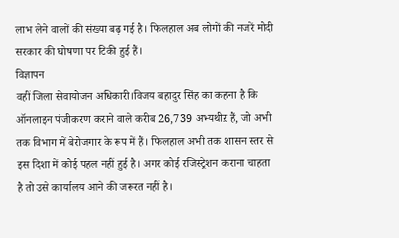लाभ लेने वालों की संख्या बढ़ गई है। फिलहाल अब लोगों की नजरें मोदी सरकार की घोषणा पर टिकी हुई हैं।
विज्ञापन
वहीं जिला सेवायोजन अधिकारी।विजय बहादुर सिंह का कहना है कि ऑनलाइन पंजीकरण कराने वाले करीब 26,739 अभ्यथीऱ हैं, जो अभी तक विभाग में बेरोजगार के रूप में हैं। फिलहाल अभी तक शासन स्तर से इस दिशा में कोई पहल नहीं हुई है। अगर कोई रजिस्ट्रेशन कराना चाहता है तो उसे कार्यालय आने की जरूरत नहीं है।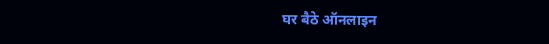घर बैठे ऑनलाइन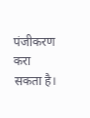पंजीकरण करा सकता है।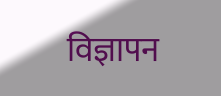विज्ञापन